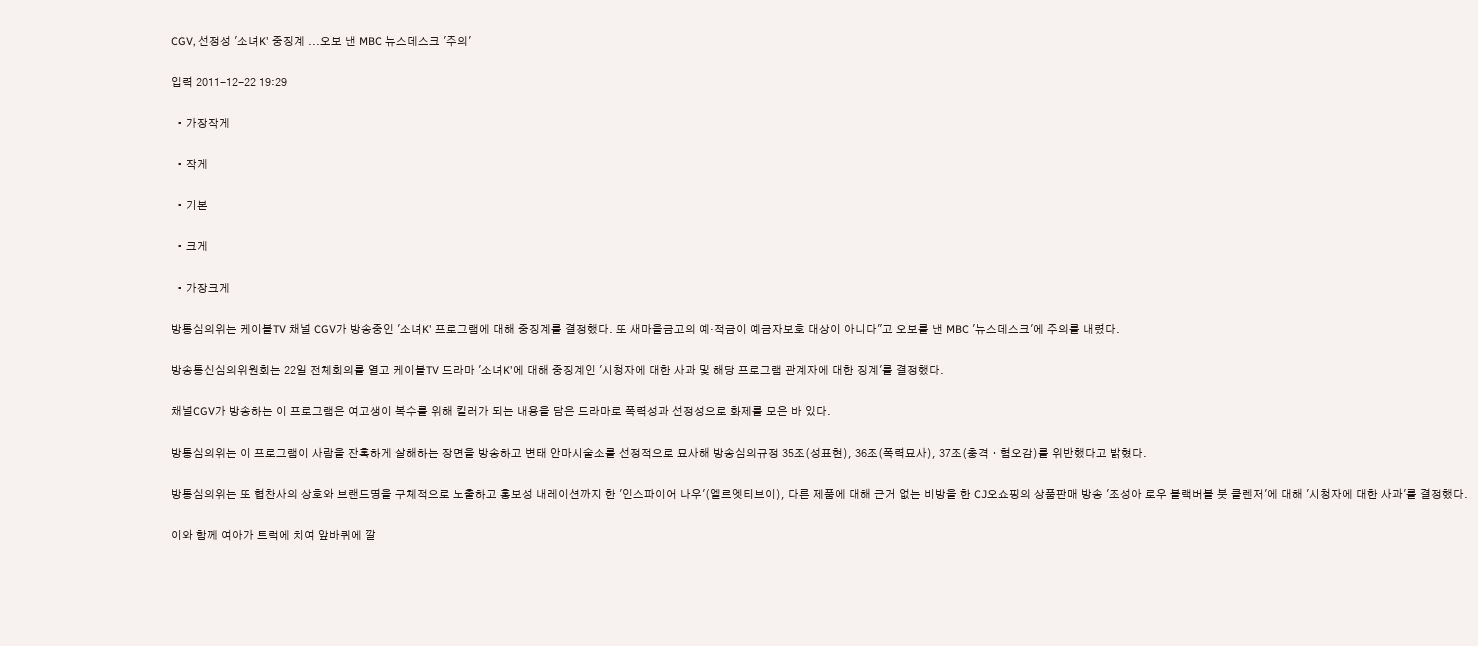CGV, 선정성 '소녀K' 중징계 ...오보 낸 MBC 뉴스데스크 '주의'

입력 2011-12-22 19:29

  • 가장작게

  • 작게

  • 기본

  • 크게

  • 가장크게

방통심의위는 케이블TV 채널 CGV가 방송중인 '소녀K' 프로그램에 대해 중징계를 결정했다. 또 새마을금고의 예·적금이 예금자보호 대상이 아니다"고 오보를 낸 MBC '뉴스데스크'에 주의를 내렸다.

방송통신심의위원회는 22일 전체회의를 열고 케이블TV 드라마 '소녀K'에 대해 중징계인 '시청자에 대한 사과 및 해당 프로그램 관계자에 대한 징계'를 결정했다.

채널CGV가 방송하는 이 프로그램은 여고생이 복수를 위해 킬러가 되는 내용을 담은 드라마로 폭력성과 선정성으로 화제를 모은 바 있다.

방통심의위는 이 프로그램이 사람을 잔혹하게 살해하는 장면을 방송하고 변태 안마시술소를 선정적으로 묘사해 방송심의규정 35조(성표현), 36조(폭력묘사), 37조(충격ㆍ혐오감)를 위반했다고 밝혔다.

방통심의위는 또 협찬사의 상호와 브랜드명을 구체적으로 노출하고 홍보성 내레이션까지 한 '인스파이어 나우'(엘르엣티브이), 다른 제품에 대해 근거 없는 비방을 한 CJ오쇼핑의 상품판매 방송 '조성아 로우 블랙버블 붓 클렌저'에 대해 '시청자에 대한 사과'를 결정했다.

이와 함께 여아가 트럭에 치여 앞바퀴에 깔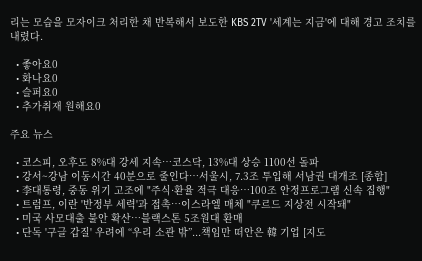리는 모습을 모자이크 처리한 채 반복해서 보도한 KBS 2TV '세계는 지금'에 대해 경고 조치를 내렸다.

  • 좋아요0
  • 화나요0
  • 슬퍼요0
  • 추가취재 원해요0

주요 뉴스

  • 코스피, 오후도 8%대 강세 지속⋯코스닥, 13%대 상승 1100선 돌파
  • 강서~강남 이동시간 40분으로 줄인다…서울시, 7.3조 투입해 서남권 대개조 [종합]
  • 李대통령, 중동 위기 고조에 "주식·환율 적극 대응…100조 안정프로그램 신속 집행"
  • 트럼프, 이란 '반정부 세력'과 접촉⋯이스라엘 매체 "쿠르드 지상전 시작돼"
  • 미국 사모대출 불안 확산…블랙스톤 5조원대 환매
  • 단독 '구글 갑질' 우려에 “우리 소관 밖”...책임만 떠안은 韓 기업 [지도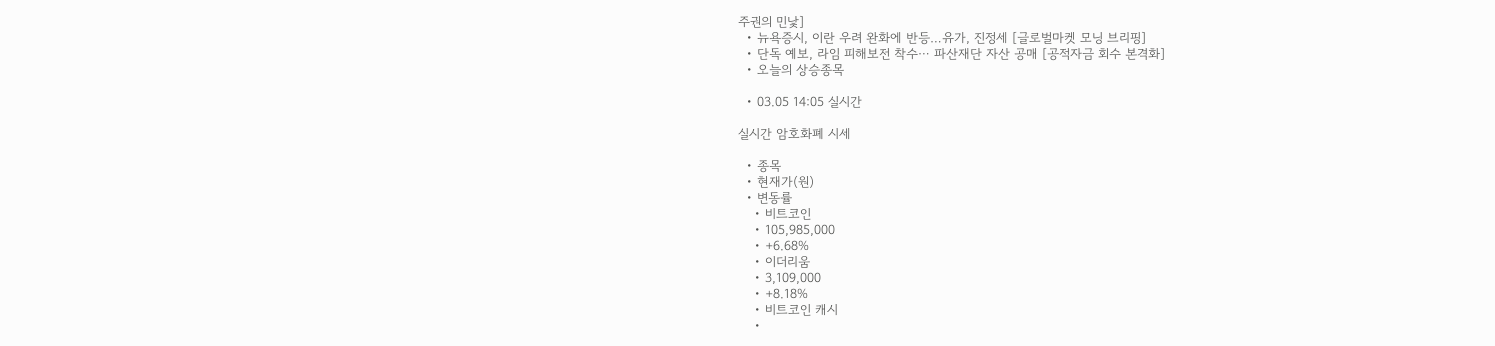주권의 민낯]
  • 뉴욕증시, 이란 우려 완화에 반등…유가, 진정세 [글로벌마켓 모닝 브리핑]
  • 단독 예보, 라임 피해보전 착수⋯ 파산재단 자산 공매 [공적자금 회수 본격화]
  • 오늘의 상승종목

  • 03.05 14:05 실시간

실시간 암호화폐 시세

  • 종목
  • 현재가(원)
  • 변동률
    • 비트코인
    • 105,985,000
    • +6.68%
    • 이더리움
    • 3,109,000
    • +8.18%
    • 비트코인 캐시
    •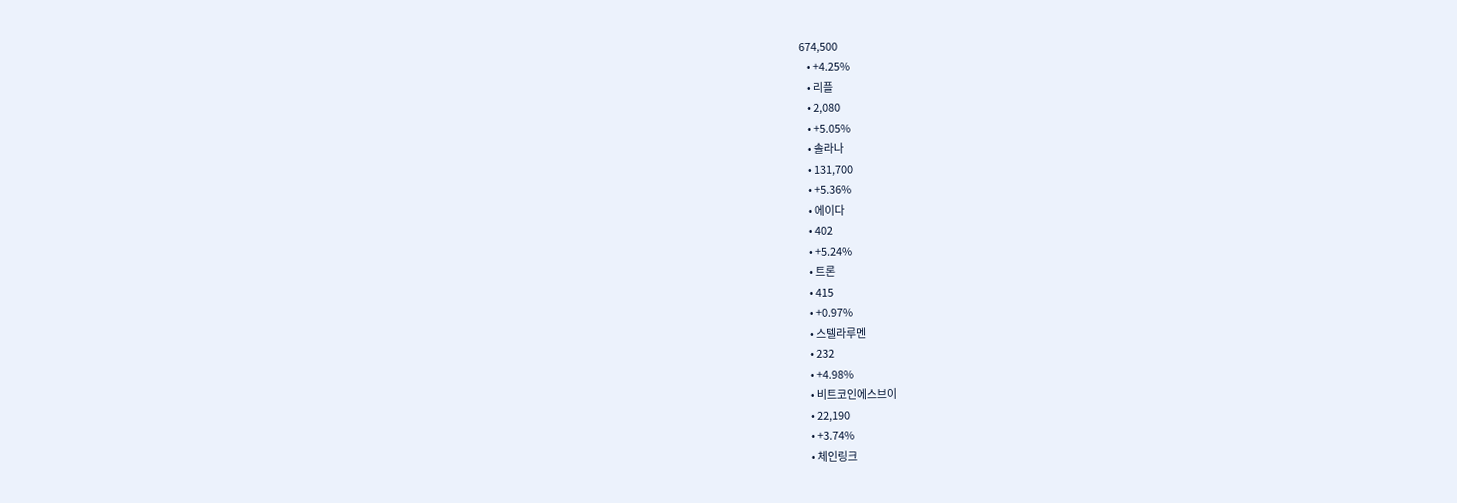674,500
    • +4.25%
    • 리플
    • 2,080
    • +5.05%
    • 솔라나
    • 131,700
    • +5.36%
    • 에이다
    • 402
    • +5.24%
    • 트론
    • 415
    • +0.97%
    • 스텔라루멘
    • 232
    • +4.98%
    • 비트코인에스브이
    • 22,190
    • +3.74%
    • 체인링크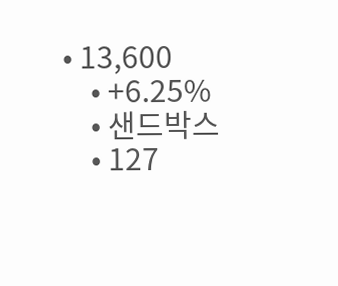• 13,600
    • +6.25%
    • 샌드박스
    • 127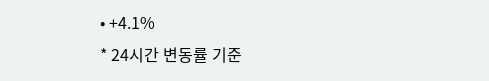• +4.1%
* 24시간 변동률 기준